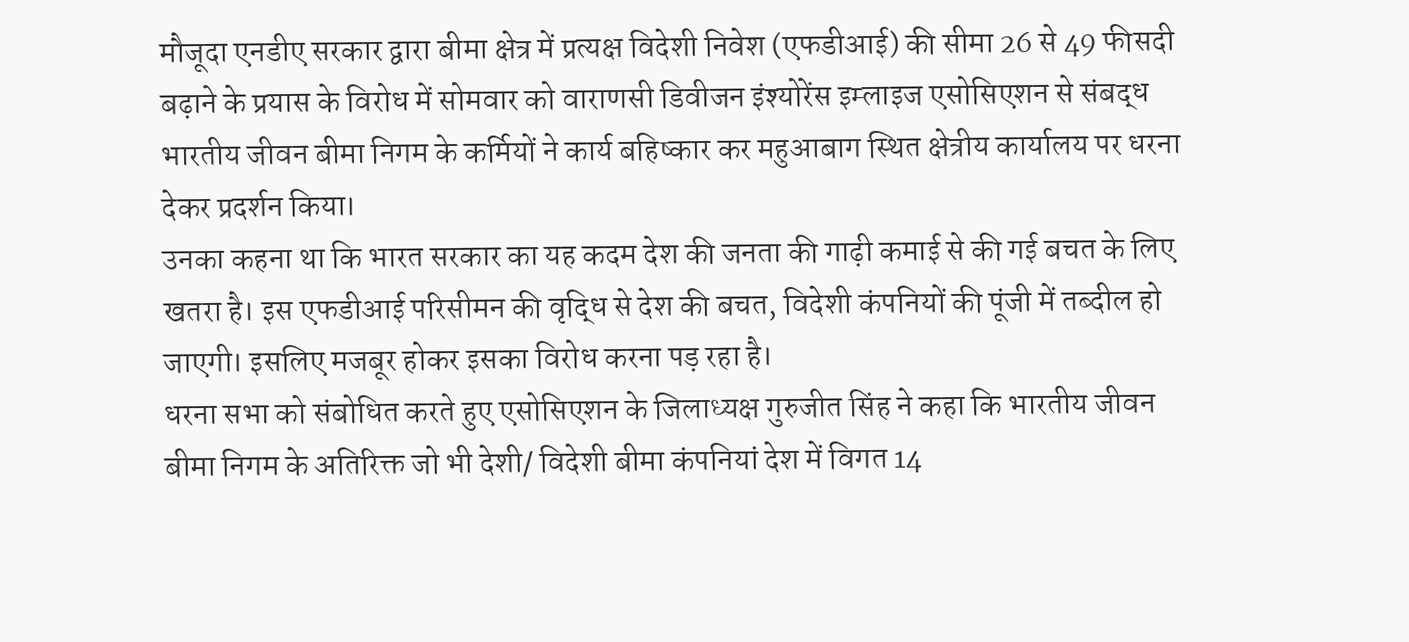मौजूदा एनडीए सरकार द्वारा बीमा क्षेत्र में प्रत्यक्ष विदेशी निवेश (एफडीआई) की सीमा 26 से 49 फीसदी बढ़ाने के प्रयास के विरोध में सोमवार को वाराणसी डिवीजन इंश्योरेंस इम्लाइज एसोसिएशन से संबद्ध भारतीय जीवन बीमा निगम के कर्मियों ने कार्य बहिष्कार कर महुआबाग स्थित क्षेत्रीय कार्यालय पर धरना देकर प्रदर्शन किया।
उनका कहना था कि भारत सरकार का यह कदम देश की जनता की गाढ़ी कमाई से की गई बचत के लिए खतरा है। इस एफडीआई परिसीमन की वृद्धि से देश की बचत, विदेशी कंपनियों की पूंजी में तब्दील हो जाएगी। इसलिए मजबूर होकर इसका विरोध करना पड़ रहा है।
धरना सभा को संबोधित करते हुए एसोसिएशन के जिलाध्यक्ष गुरुजीत सिंह ने कहा कि भारतीय जीवन बीमा निगम के अतिरिक्त जो भी देशी/ विदेशी बीमा कंपनियां देश में विगत 14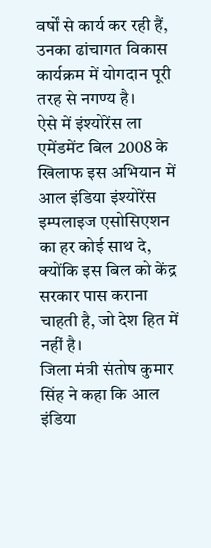वर्षों से कार्य कर रही हैं, उनका ढांचागत विकास कार्यक्रम में योगदान पूरी तरह से नगण्य है।
ऐसे में इंश्योरेंस ला एमेंडमेंट बिल 2008 के खिलाफ इस अभियान में आल इंडिया इंश्योरेंस इम्पलाइज एसोसिएशन का हर कोई साथ दे, क्योंकि इस बिल को केंद्र सरकार पास कराना चाहती है, जो देश हित में नहीं है।
जिला मंत्री संतोष कुमार सिंह ने कहा कि आल इंडिया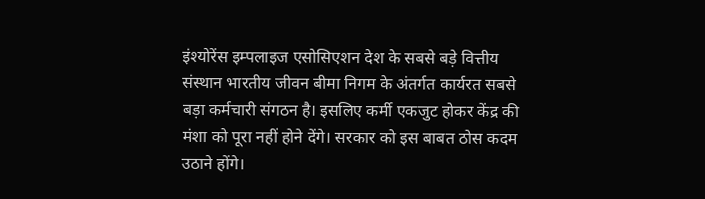इंश्योरेंस इम्पलाइज एसोसिएशन देश के सबसे बड़े वित्तीय संस्थान भारतीय जीवन बीमा निगम के अंतर्गत कार्यरत सबसे बड़ा कर्मचारी संगठन है। इसलिए कर्मी एकजुट होकर केंद्र की मंशा को पूरा नहीं होने देंगे। सरकार को इस बाबत ठोस कदम उठाने होंगे।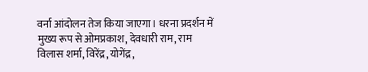वर्ना आंदोलन तेज किया जाएगा। धरना प्रदर्शन में मुख्य रूप से ओमप्रकाश, देवधारी राम, राम विलास शर्मा, विरेंद्र, योगेंद्र,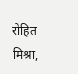रोहित मिश्रा,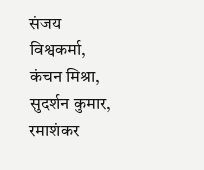संजय विश्वकर्मा, कंचन मिश्रा, सुदर्शन कुमार, रमाशंकर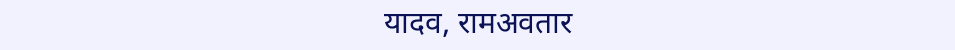यादव, रामअवतार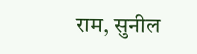राम, सुनील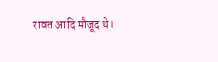रावत आदि मौजूद थे।